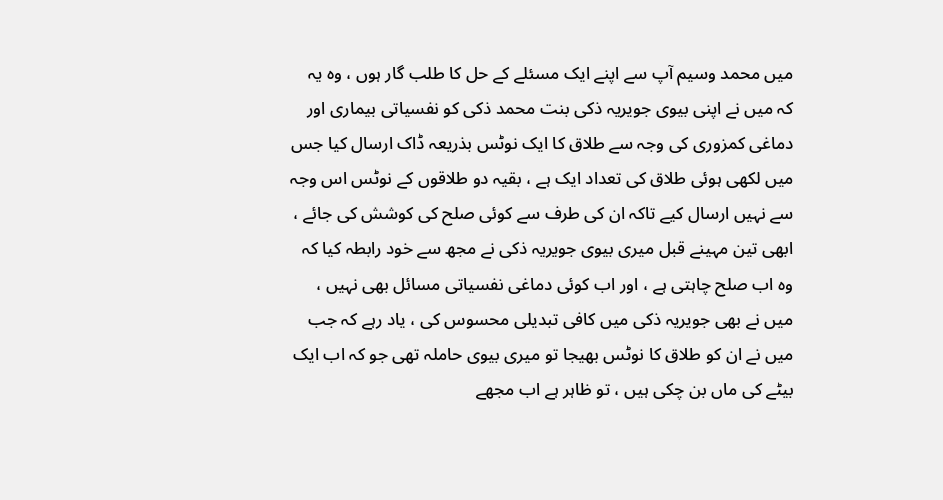میں محمد وسیم آپ سے اپنے ایک مسئلے کے حل کا طلب گار ہوں ، وہ یہ کہ میں نے اپنی بیوی جویریہ ذکی بنت محمد ذکی کو نفسیاتی بیماری اور دماغی کمزوری کی وجہ سے طلاق کا ایک نوٹس بذریعہ ڈاک ارسال کیا جس میں لکھی ہوئی طلاق کی تعداد ایک ہے ، بقیہ دو طلاقوں کے نوٹس اس وجہ سے نہیں ارسال کیے تاکہ ان کی طرف سے کوئی صلح کی کوشش کی جائے ، ابھی تین مہینے قبل میری بیوی جویریہ ذکی نے مجھ سے خود رابطہ کیا کہ وہ اب صلح چاہتی ہے ، اور اب کوئی دماغی نفسیاتی مسائل بھی نہیں ، میں نے بھی جویریہ ذکی میں کافی تبدیلی محسوس کی ، یاد رہے کہ جب میں نے ان کو طلاق کا نوٹس بھیجا تو میری بیوی حاملہ تھی جو کہ اب ایک بیٹے کی ماں بن چکی ہیں ، تو ظاہر ہے اب مجھے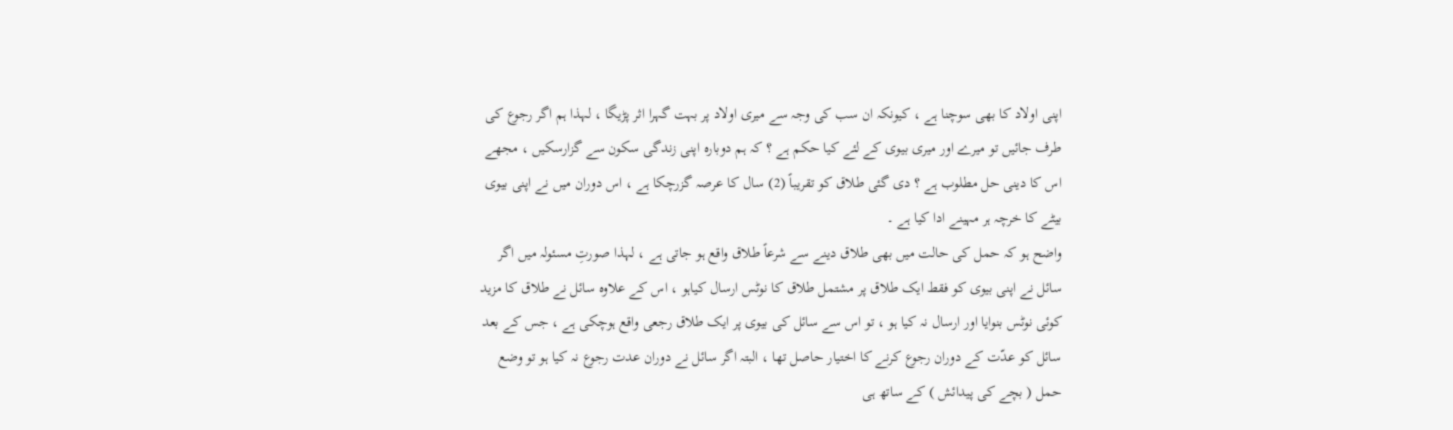اپنی اولاد کا بھی سوچنا ہے ، کیونکہ ان سب کی وجہ سے میری اولاد پر بہت گہرا اثر پڑیگا ، لہذا ہم اگر رجوع کی طرف جائیں تو میرے اور میری بیوی کے لئے کیا حکم ہے ؟ کہ ہم دوبارہ اپنی زندگی سکون سے گزارسکیں ، مجھے اس کا دینی حل مطلوب ہے ؟ دی گئی طلاق کو تقریباً (2) سال کا عرصہ گزرچکا ہے ، اس دوران میں نے اپنی بیوی بیٹے کا خرچہ ہر مہینے ادا کیا ہے ۔
واضح ہو کہ حمل کی حالت میں بھی طلاق دینے سے شرعاً طلاق واقع ہو جاتی ہے ، لہذا صورتِ مسئولہ میں اگر سائل نے اپنی بیوی کو فقط ایک طلاق پر مشتمل طلاق کا نوٹس ارسال کیاہو ، اس کے علاوہ سائل نے طلاق کا مزید کوئی نوٹس بنوایا اور ارسال نہ کیا ہو ، تو اس سے سائل کی بیوی پر ایک طلاق رجعی واقع ہوچکی ہے ، جس کے بعد سائل کو عدّت کے دوران رجوع کرنے کا اختیار حاصل تھا ، البتہ اگر سائل نے دوران عدت رجوع نہ کیا ہو تو وضع حمل ( بچے کی پیدائش ) کے ساتھ ہی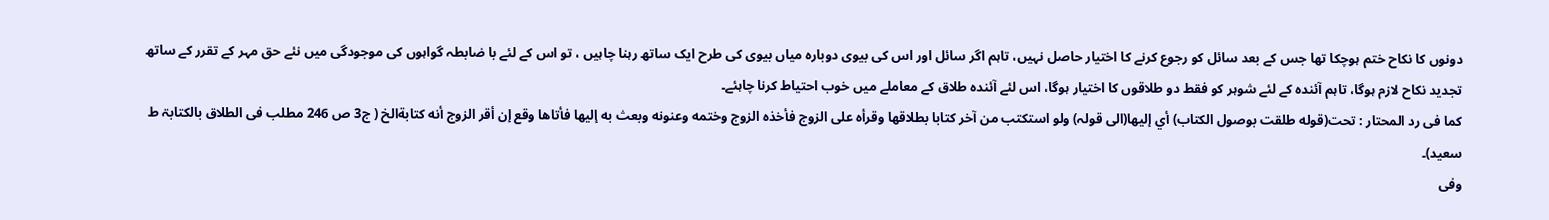دونوں کا نکاح ختم ہوچکا تھا جس کے بعد سائل کو رجوع کرنے کا اختیار حاصل نہیں، تاہم اگر سائل اور اس کی بیوی دوبارہ میاں بیوی کی طرح ایک ساتھ رہنا چاہیں ، تو اس کے لئے با ضابطہ گواہوں کی موجودگی میں نئے حق مہر کے تقرر کے ساتھ تجدید نکاح لازم ہوگا، تاہم آئندہ کے لئے شوہر کو فقط دو طلاقوں کا اختیار ہوگا، اس لئے آئندہ طلاق کے معاملے میں خوب احتیاط کرنا چاہئے۔
کما فی رد المحتار : تحت(قوله طلقت بوصول الكتاب) أي إليها(الی قولہ) ولو استكتب من آخر كتابا بطلاقها وقرأه على الزوج فأخذه الزوج وختمه وعنونه وبعث به إليها فأتاها وقع إن أقر الزوج أنه كتابةالخ ( ج3 ص 246 مطلب فی الطلاق بالکتابۃ ط سعید)۔
وفی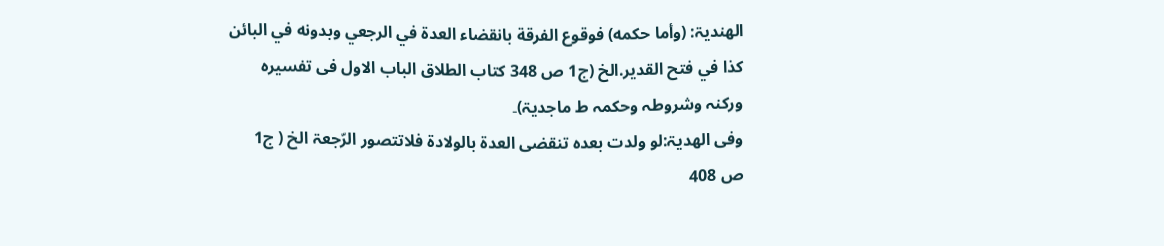الھندیۃ: (وأما حكمه) فوقوع الفرقة بانقضاء العدة في الرجعي وبدونه في البائن كذا في فتح القدير.الخ (ج1 ص 348 کتاب الطلاق الباب الاول فی تفسیرہ ورکنہ وشروطہ وحکمہ ط ماجدیۃ)۔
وفی الھدیۃ:لو ولدت بعدہ تنقضی العدۃ بالولادۃ فلاتتصور الرّجعۃ الخ ( ج1 ص 408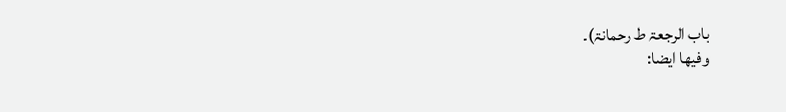باب الرجعۃ ط رحمانۃ)۔
وفیھا ایضا: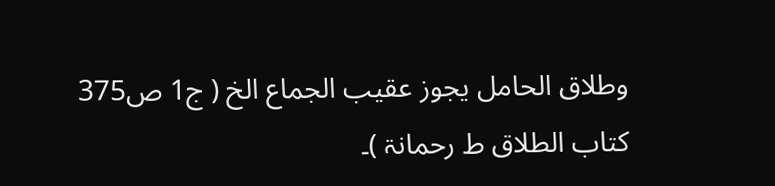وطلاق الحامل یجوز عقیب الجماع الخ ( ج1 ص375 کتاب الطلاق ط رحمانۃ )۔